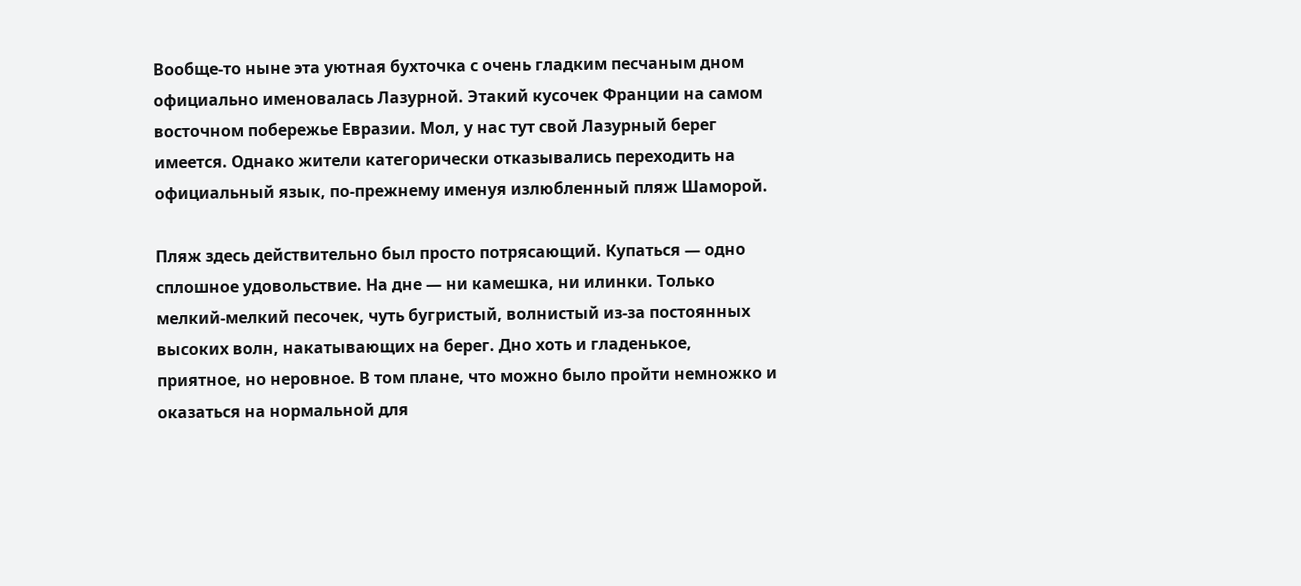Вообще-то ныне эта уютная бухточка с очень гладким песчаным дном официально именовалась Лазурной. Этакий кусочек Франции на самом восточном побережье Евразии. Мол, у нас тут свой Лазурный берег имеется. Однако жители категорически отказывались переходить на официальный язык, по-прежнему именуя излюбленный пляж Шаморой.

Пляж здесь действительно был просто потрясающий. Купаться — одно сплошное удовольствие. На дне — ни камешка, ни илинки. Только мелкий-мелкий песочек, чуть бугристый, волнистый из-за постоянных высоких волн, накатывающих на берег. Дно хоть и гладенькое, приятное, но неровное. В том плане, что можно было пройти немножко и оказаться на нормальной для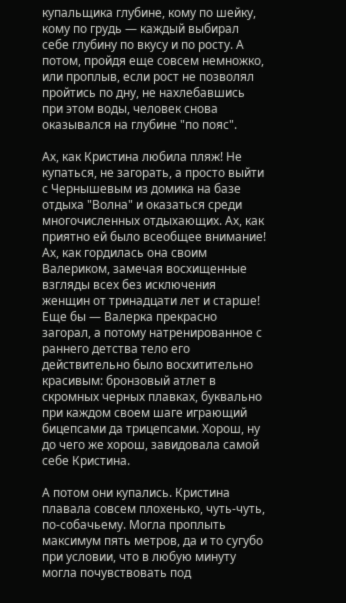купальщика глубине, кому по шейку, кому по грудь — каждый выбирал себе глубину по вкусу и по росту. А потом, пройдя еще совсем немножко, или проплыв, если рост не позволял пройтись по дну, не нахлебавшись при этом воды, человек снова оказывался на глубине "по пояс".

Ах, как Кристина любила пляж! Не купаться, не загорать, а просто выйти с Чернышевым из домика на базе отдыха "Волна" и оказаться среди многочисленных отдыхающих. Ах, как приятно ей было всеобщее внимание! Ах, как гордилась она своим Валериком, замечая восхищенные взгляды всех без исключения женщин от тринадцати лет и старше! Еще бы — Валерка прекрасно загорал, а потому натренированное с раннего детства тело его действительно было восхитительно красивым: бронзовый атлет в скромных черных плавках, буквально при каждом своем шаге играющий бицепсами да трицепсами. Хорош, ну до чего же хорош, завидовала самой себе Кристина.

А потом они купались. Кристина плавала совсем плохенько, чуть-чуть, по-собачьему. Могла проплыть максимум пять метров, да и то сугубо при условии, что в любую минуту могла почувствовать под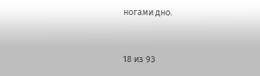ногами дно.



18 из 93